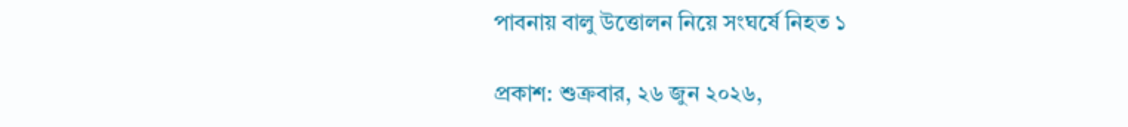পাবনায় বালু উত্তোলন নিয়ে সংঘর্ষে নিহত ১

প্রকাশ: শুক্রবার, ২৬ জুন ২০২৬,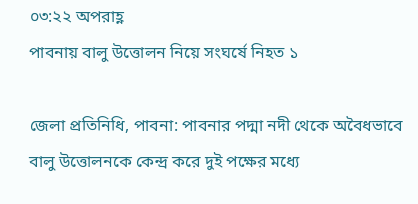০৩:২২ অপরাহ্ণ
পাবনায় বালু উত্তোলন নিয়ে সংঘর্ষে নিহত ১

জেলা প্রতিনিধি, পাবনা: পাবনার পদ্মা নদী থেকে অবৈধভাবে বালু উত্তোলনকে কেন্দ্র করে দুই পক্ষের মধ্যে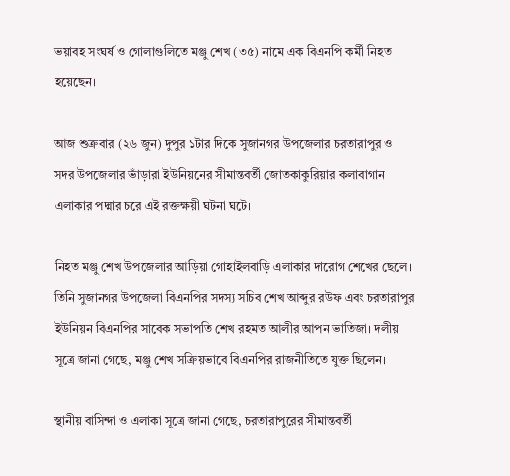ভয়াবহ সংঘর্ষ ও গোলাগুলিতে মঞ্জু শেখ (৩৫) নামে এক বিএনপি কর্মী নিহত হয়েছেন।

আজ শুক্রবার (২৬ জুন) দুপুর ১টার দিকে সুজানগর উপজেলার চরতারাপুর ও সদর উপজেলার ভাঁড়ারা ইউনিয়নের সীমান্তবর্তী জোতকাকুরিয়ার কলাবাগান এলাকার পদ্মার চরে এই রক্তক্ষয়ী ঘটনা ঘটে।

নিহত মঞ্জু শেখ উপজেলার আড়িয়া গোহাইলবাড়ি এলাকার দারোগ শেখের ছেলে। তিনি সুজানগর উপজেলা বিএনপির সদস্য সচিব শেখ আব্দুর রউফ এবং চরতারাপুর ইউনিয়ন বিএনপির সাবেক সভাপতি শেখ রহমত আলীর আপন ভাতিজা। দলীয় সূত্রে জানা গেছে, মঞ্জু শেখ সক্রিয়ভাবে বিএনপির রাজনীতিতে যুক্ত ছিলেন।

স্থানীয় বাসিন্দা ও এলাকা সূত্রে জানা গেছে, চরতারাপুরের সীমান্তবর্তী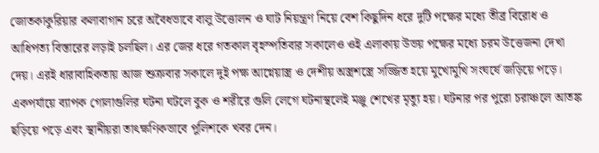জোতকাকুরিয়ার কলাবাগান চরে অবৈধভাবে বালু উত্তোলন ও ঘাট নিয়ন্ত্রণ নিয়ে বেশ কিছুদিন ধরে দুটি পক্ষের মধ্যে তীব্র বিরোধ ও আধিপত্য বিস্তারের লড়াই চলছিল। এর জের ধরে গতকাল বৃহস্পতিবার সকালেও ওই এলাকায় উভয় পক্ষের মধ্যে চরম উত্তেজনা দেখা দেয়। এরই ধারাবাহিকতায় আজ শুক্রবার সকালে দুই পক্ষ আগ্নেয়াস্ত্র ও দেশীয় অস্ত্রশস্ত্রে সজ্জিত হয়ে মুখোমুখি সংঘর্ষে জড়িয়ে পড়ে। একপর্যায়ে ব্যাপক গোলাগুলির ঘটনা ঘটলে বুক ও শরীরে গুলি লেগে ঘটনাস্থলেই মঞ্জু শেখের মৃত্যু হয়। ঘটনার পর পুরো চরাঞ্চলে আতঙ্ক ছড়িয়ে পড়ে এবং স্থানীয়রা তাৎক্ষণিকভাবে পুলিশকে খবর দেন।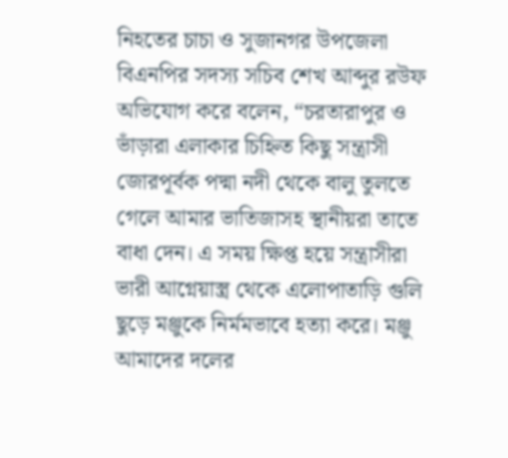নিহতের চাচা ও সুজানগর উপজেলা বিএনপির সদস্য সচিব শেখ আব্দুর রউফ অভিযোগ করে বলেন, “চরতারাপুর ও ভাঁড়ারা এলাকার চিহ্নিত কিছু সন্ত্রাসী জোরপূর্বক পদ্মা নদী থেকে বালু তুলতে গেলে আমার ভাতিজাসহ স্থানীয়রা তাতে বাধা দেন। এ সময় ক্ষিপ্ত হয়ে সন্ত্রাসীরা ভারী আগ্নেয়াস্ত্র থেকে এলোপাতাড়ি গুলি ছুড়ে মঞ্জুকে নির্মমভাবে হত্যা করে। মঞ্জু আমাদের দলের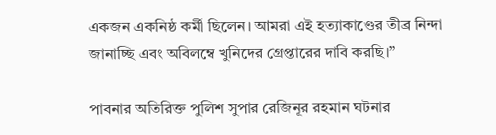একজন একনিষ্ঠ কর্মী ছিলেন। আমরা এই হত্যাকাণ্ডের তীব্র নিন্দা জানাচ্ছি এবং অবিলম্বে খুনিদের গ্রেপ্তারের দাবি করছি।”

পাবনার অতিরিক্ত পুলিশ সুপার রেজিনূর রহমান ঘটনার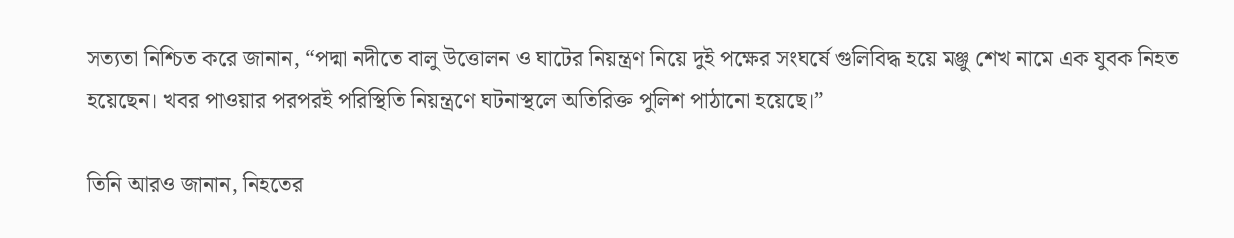সত্যতা নিশ্চিত করে জানান, “পদ্মা নদীতে বালু উত্তোলন ও ঘাটের নিয়ন্ত্রণ নিয়ে দুই পক্ষের সংঘর্ষে গুলিবিদ্ধ হয়ে মঞ্জু শেখ নামে এক যুবক নিহত হয়েছেন। খবর পাওয়ার পরপরই পরিস্থিতি নিয়ন্ত্রণে ঘটনাস্থলে অতিরিক্ত পুলিশ পাঠানো হয়েছে।”

তিনি আরও জানান, নিহতের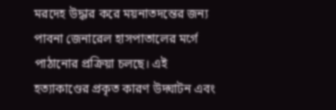মরদেহ উদ্ধার করে ময়নাতদন্তের জন্য পাবনা জেনারেল হাসপাতালের মর্গে পাঠানোর প্রক্রিয়া চলছে। এই হত্যাকাণ্ডের প্রকৃত কারণ উদ্ঘাটন এবং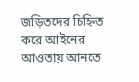জড়িতদের চিহ্নিত করে আইনের আওতায় আনতে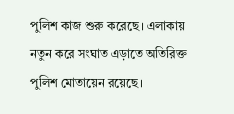পুলিশ কাজ শুরু করেছে। এলাকায় নতুন করে সংঘাত এড়াতে অতিরিক্ত পুলিশ মোতায়েন রয়েছে।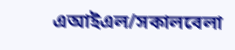এআইএল/সকালবেলা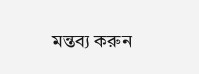মন্তব্য করুন